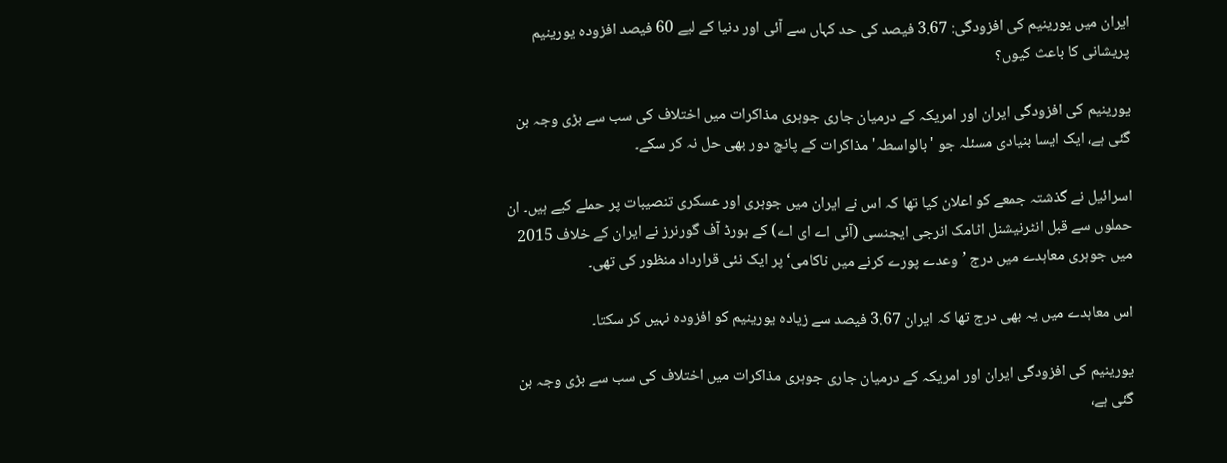ایران میں یورینیم کی افزودگی: 3.67 فیصد کی حد کہاں سے آئی اور دنیا کے لیے 60 فیصد افزودہ یورینیم پریشانی کا باعث کیوں؟

یورینیم کی افزودگی ایران اور امریکہ کے درمیان جاری جوہری مذاکرات میں اختلاف کی سب سے بڑی وجہ بن گئی ہے، ایک ایسا بنیادی مسئلہ جو 'بالواسطہ' مذاکرات کے پانچ دور بھی حل نہ کر سکے۔

اسرائیل نے گذشتہ جمعے کو اعلان کیا تھا کہ اس نے ایران میں جوہری اور عسکری تنصیبات پر حملے کیے ہیں۔ ان حملوں سے قبل انٹرنیشنل اٹامک انرجی ایجنسی (آئی اے ای اے) کے بورڈ آف گورنرز نے ایران کے خلاف 2015 میں جوہری معاہدے میں درج ’وعدے پورے کرنے میں ناکامی‘ پر ایک نئی قرارداد منظور کی تھی۔

اس معاہدے میں یہ بھی درج تھا کہ ایران 3.67 فیصد سے زیادہ یورینیم کو افزودہ نہیں کر سکتا۔

یورینیم کی افزودگی ایران اور امریکہ کے درمیان جاری جوہری مذاکرات میں اختلاف کی سب سے بڑی وجہ بن گئی ہے،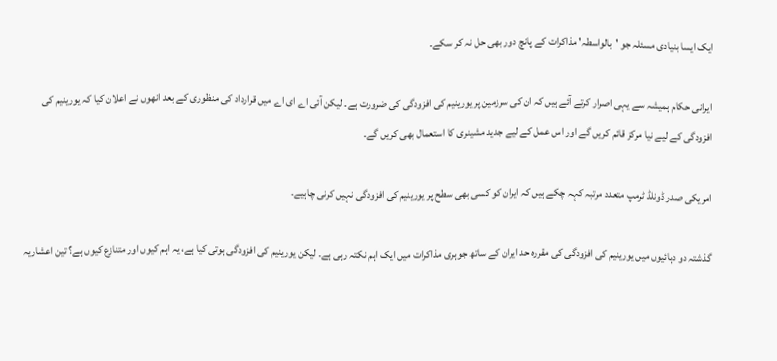ایک ایسا بنیادی مسئلہ جو 'بالواسطہ' مذاکرات کے پانچ دور بھی حل نہ کر سکے۔

ایرانی حکام ہمیشہ سے یہی اصرار کرتے آئے ہیں کہ ان کی سرزمین پر یورینیم کی افزودگی کی ضرورت ہے۔ لیکن آئی اے ای اے میں قرارداد کی منظوری کے بعد انھوں نے اعلان کیا کہ یورینیم کی افزودگی کے لیے نیا مرکز قائم کریں گے اور اس عمل کے لیے جدید مشینری کا استعمال بھی کریں گے۔

امریکی صدر ڈونلڈ ٹرمپ متعدد مرتبہ کہہ چکے ہیں کہ ایران کو کسی بھی سطح پر یورینیم کی افزودگی نہیں کرنی چاہیے۔

گذشتہ دو دہائیوں میں یورینیم کی افزودگی کی مقررہ حد ایران کے ساتھ جوہری مذاکرات میں ایک اہم نکتہ رہی ہے۔ لیکن یورینیم کی افزودگی ہوتی کیا ہے، یہ اہم کیوں اور متنازع کیوں ہے؟ تین اعشاریہ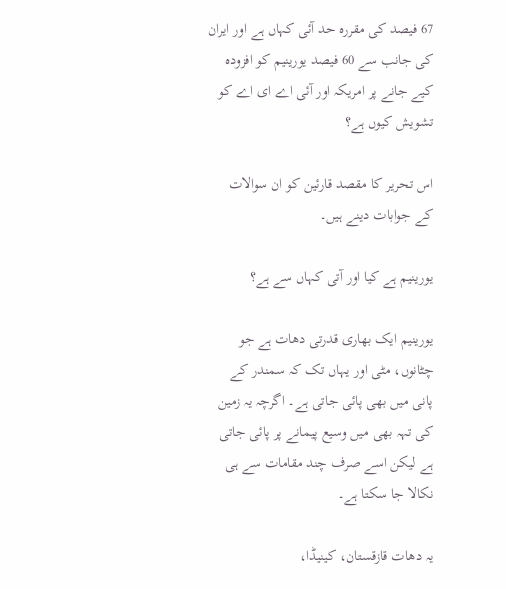67 فیصد کی مقررہ حد آئی کہاں ہے اور ایران کی جانب سے 60 فیصد یورینیم کو افزودہ کیے جانے پر امریکہ اور آئی اے ای اے کو تشویش کیوں ہے؟

اس تحریر کا مقصد قارئین کو ان سوالات کے جوابات دینے ہیں۔

یورینیم ہے کیا اور آتی کہاں سے ہے؟

یورینیم ایک بھاری قدرتی دھات ہے جو چٹانوں، مٹی اور یہاں تک کہ سمندر کے پانی میں بھی پائی جاتی ہے۔ اگرچہ یہ زمین کی تہہ بھی میں وسیع پیمانے پر پائی جاتی ہے لیکن اسے صرف چند مقامات سے ہی نکالا جا سکتا ہے۔

یہ دھات قازقستان، کینیڈا،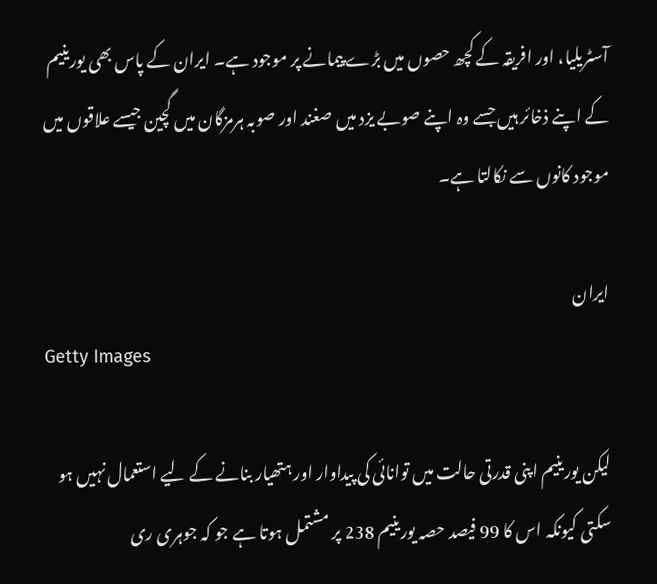آسٹریلیا، اور افریقہ کے کچھ حصوں میں بڑے پیمانے پر موجود ہے۔ ایران کے پاس بھی یورینیم کے اپنے ذخائر ہیں جسے وہ اپنے صوبے یزد میں صغند اور صوبہ ہرمزگان میں گچین جیسے علاقوں میں موجود کانوں سے نکالتا ہے۔

ایران
Getty Images

لیکن یورینیم اپنی قدرتی حالت میں توانائی کی پیداوار اور ہتھیار بنانے کے لیے استعمال نہیں ہو سکتی کیونکہ اس کا 99 فیصد حصہ یورینیم 238 پر مشتمل ہوتا ہے جو کہ جوہری ری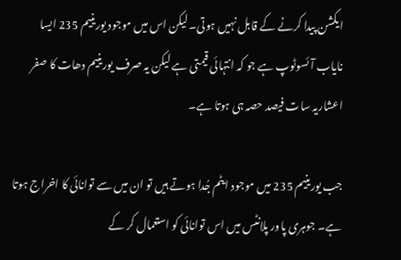ایکشن پیدا کرنے کے قابل نہیں ہوتی۔ لیکن اس میں موجود یورینیم 235 ایسا نایاب آئسوٹوپ ہے جو کہ انتہائی قیمتی ہے لیکن یہ صرف یورینیم دھات کا صفر اعشاریہ سات فیصد حصہ ہی ہوتا ہے۔

جب یورینیم 235 میں موجود ایٹم جُدا ہوتے ہیں تو ان میں سے توانائی کا اخراج ہوتا ہے۔ جوہری پاور پلانٹس میں اس توانائی کو استعمال کر کے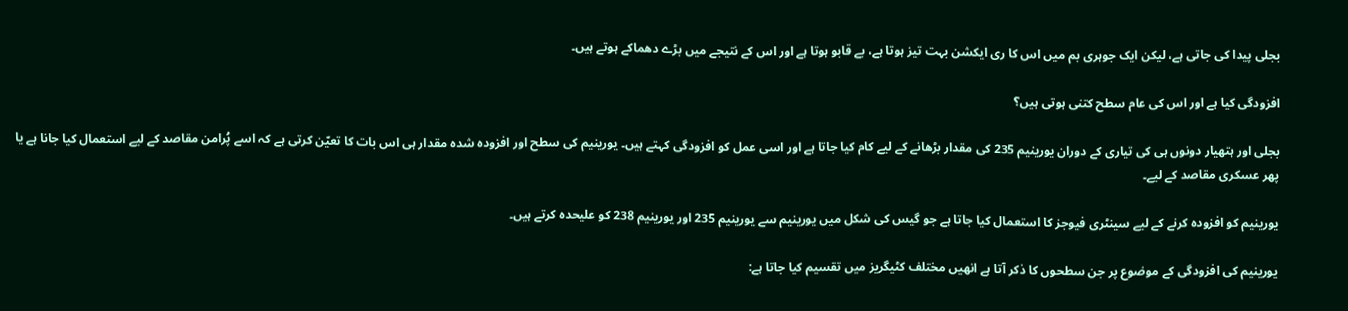بجلی پیدا کی جاتی ہے، لیکن ایک جوہری بم میں اس کا ری ایکشن بہت تیز ہوتا ہے، بے قابو ہوتا ہے اور اس کے نتیجے میں بڑے دھماکے ہوتے ہیں۔

افزودگی کیا ہے اور اس کی عام سطح کتنی ہوتی ہیں؟

بجلی اور ہتھیار دونوں ہی کی تیاری کے دوران یورینیم 235 کی مقدار بڑھانے کے لیے کام کیا جاتا ہے اور اسی عمل کو افزودگی کہتے ہیں۔ یورینیم کی سطح اور افزودہ شدہ مقدار ہی اس بات کا تعیّن کرتی ہے کہ اسے پُرامن مقاصد کے لیے استعمال کیا جانا ہے یا پھر عسکری مقاصد کے لیے۔

یورینیم کو افزودہ کرنے کے لیے سینٹری فیوجز کا استعمال کیا جاتا ہے جو گیس کی شکل میں یورینیم سے یورینیم 235 اور یورینیم 238 کو علیحدہ کرتے ہیں۔

یورینیم کی افزودگی کے موضوع پر جن سطحوں کا ذکر آتا ہے انھیں مختلف کٹیگریز میں تقسیم کیا جاتا ہے: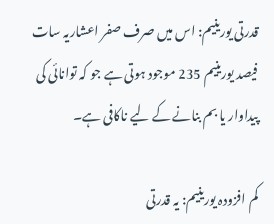قدرتی یورینیم: اس میں صرف صفر اعشاریہ سات فیصد یورینیم 235 موجود ہوتی ہے جو کہ توانائی کی پیداوار یا بم بنانے کے لیے ناکافی ہے۔

کم افزودہ یورینیم: یہ قدرتی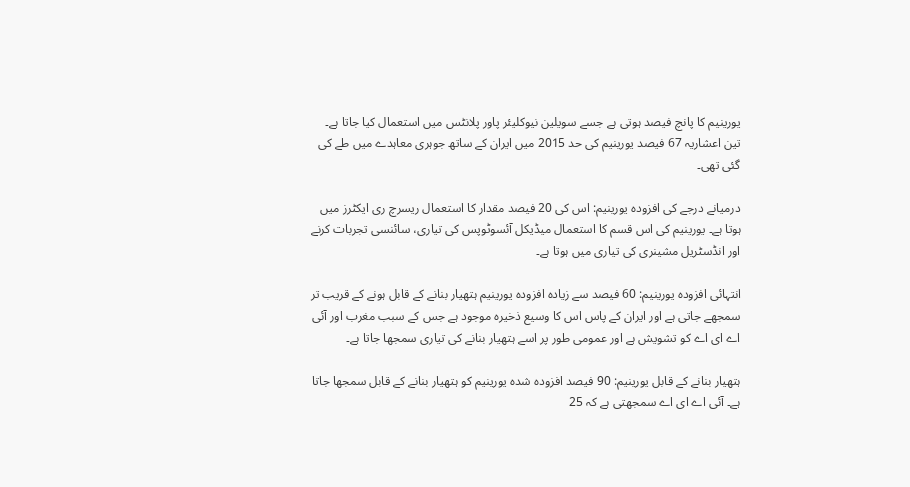یورینیم کا پانچ فیصد ہوتی ہے جسے سویلین نیوکلیئر پاور پلانٹس میں استعمال کیا جاتا ہے۔ تین اعشاریہ 67 فیصد یورینیم کی حد 2015 میں ایران کے ساتھ جوہری معاہدے میں طے کی گئی تھی۔

درمیانے درجے کی افزودہ یورینیم: اس کی 20 فیصد مقدار کا استعمال ریسرچ ری ایکٹرز میں ہوتا ہے۔ یورینیم کی اس قسم کا استعمال میڈیکل آئسوٹوپس کی تیاری، سائنسی تجربات کرنے اور انڈسٹریل مشینری کی تیاری میں ہوتا ہے۔

انتہائی افزودہ یورینیم: 60 فیصد سے زیادہ افزودہ یورینیم ہتھیار بنانے کے قابل ہونے کے قریب تر سمجھے جاتی ہے اور ایران کے پاس اس کا وسیع ذخیرہ موجود ہے جس کے سبب مغرب اور آئی اے ای اے کو تشویش ہے اور عمومی طور پر اسے ہتھیار بنانے کی تیاری سمجھا جاتا ہے۔

ہتھیار بنانے کے قابل یورینیم: 90 فیصد افزودہ شدہ یورینیم کو ہتھیار بنانے کے قابل سمجھا جاتا ہے۔ آئی اے ای اے سمجھتی ہے کہ 25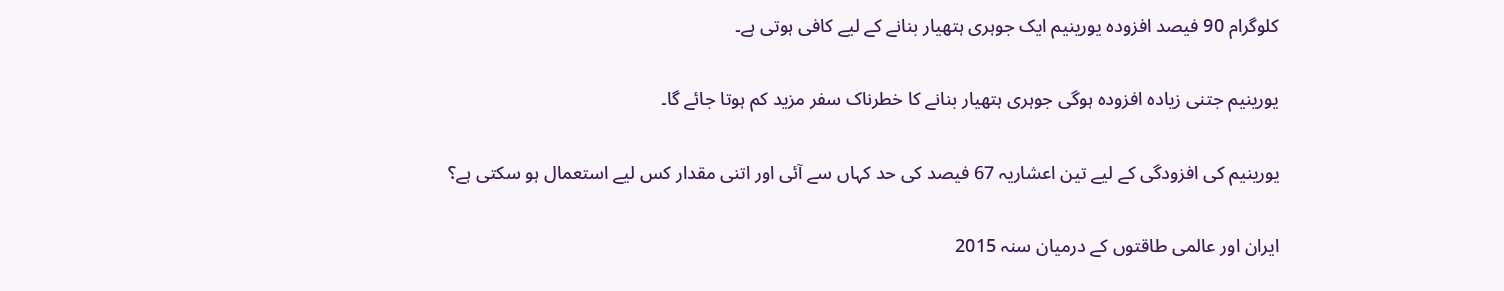کلوگرام 90 فیصد افزودہ یورینیم ایک جوہری ہتھیار بنانے کے لیے کافی ہوتی ہے۔

یورینیم جتنی زیادہ افزودہ ہوگی جوہری ہتھیار بنانے کا خطرناک سفر مزید کم ہوتا جائے گا۔

یورینیم کی افزودگی کے لیے تین اعشاریہ 67 فیصد کی حد کہاں سے آئی اور اتنی مقدار کس لیے استعمال ہو سکتی ہے؟

ایران اور عالمی طاقتوں کے درمیان سنہ 2015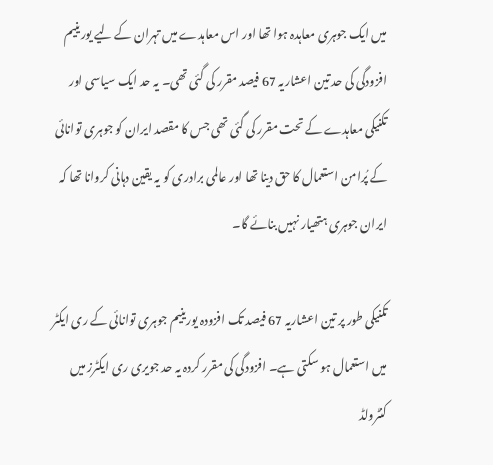میں ایک جوہری معاہدہ ہوا تھا اور اس معاہدے میں تہران کے لیے یورینیم افزودگی کی حد تین اعشاریہ 67 فیصد مقرر کی گئی تھی۔ یہ حد ایک سیاسی اور تکنیکی معاہدے کے تحت مقرر کی گئی تھی جس کا مقصد ایران کو جوہری توانائی کے پُرامن استعمال کا حق دینا تھا اور عالمی برادری کو یہ یقین دہانی کروانا تھا کہ ایران جوہری ہتھیار نہیں بنائے گا۔

تکنیکی طور پر تین اعشاریہ 67 فیصد تک افزودہ یورینیم جوہری توانائی کے ری ایکٹر میں استعمال ہو سکتی ہے۔ افزودگی کی مقرر کردہ یہ حد جویری ری ایکٹرز میں کنٹرولڈ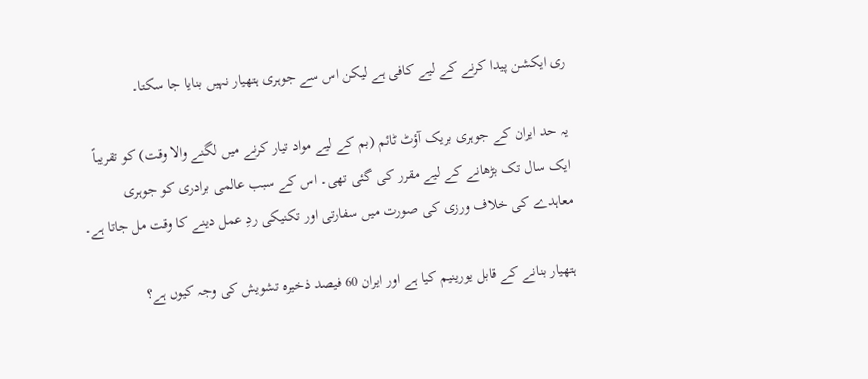ری ایکشن پیدا کرنے کے لیے کافی ہے لیکن اس سے جوہری ہتھیار نہیں بنایا جا سکتا۔

یہ حد ایران کے جوہری بریک آؤٹ ٹائم (بم کے لیے مواد تیار کرنے میں لگنے والا وقت) کو تقریباً ایک سال تک بڑھانے کے لیے مقرر کی گئی تھی۔ اس کے سبب عالمی برادری کو جوہری معاہدے کی خلاف ورزی کی صورت میں سفارتی اور تکنیکی ردِ عمل دینے کا وقت مل جاتا ہے۔

ہتھیار بنانے کے قابل یورینیم کیا ہے اور ایران 60 فیصد ذخیرہ تشویش کی وجہ کیوں ہے؟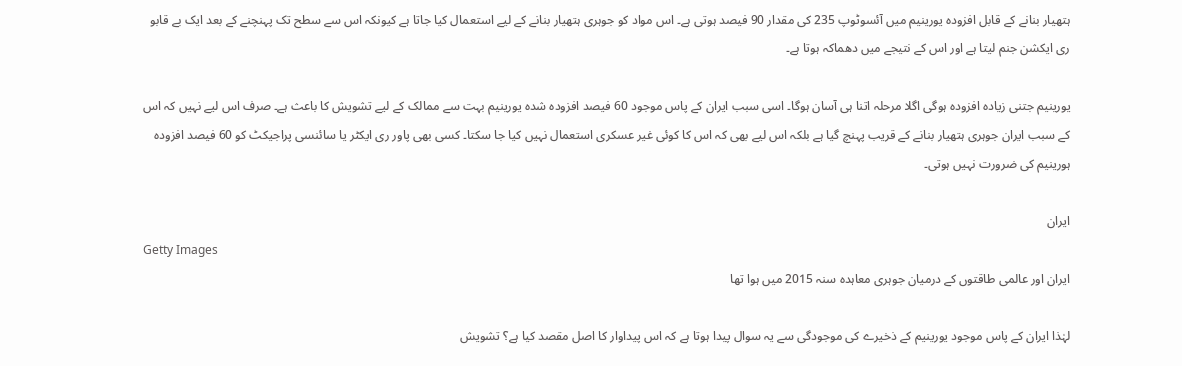ہتھیار بنانے کے قابل افزودہ یورینیم میں آئسوٹوپ 235 کی مقدار 90 فیصد ہوتی ہے۔ اس مواد کو جوہری ہتھیار بنانے کے لیے استعمال کیا جاتا ہے کیونکہ اس سے سطح تک پہنچنے کے بعد ایک بے قابو ری ایکشن جنم لیتا ہے اور اس کے نتیجے میں دھماکہ ہوتا ہے۔

یورینیم جتنی زیادہ افزودہ ہوگی اگلا مرحلہ اتنا ہی آسان ہوگا۔ اسی سبب ایران کے پاس موجود 60 فیصد افزودہ شدہ یورینیم بہت سے ممالک کے لیے تشویش کا باعث ہے۔ صرف اس لیے نہیں کہ اس کے سبب ایران جوہری ہتھیار بنانے کے قریب پہنچ گیا ہے بلکہ اس لیے بھی کہ اس کا کوئی غیر عسکری استعمال نہیں کیا جا سکتا۔ کسی بھی پاور ری ایکٹر یا سائنسی پراجیکٹ کو 60 فیصد افزودہ ہورینیم کی ضرورت نہیں ہوتی۔

ایران
Getty Images
ایران اور عالمی طاقتوں کے درمیان جوہری معاہدہ سنہ 2015 میں ہوا تھا

لہٰذا ایران کے پاس موجود یورینیم کے ذخیرے کی موجودگی سے یہ سوال پیدا ہوتا ہے کہ اس پیداوار کا اصل مقصد کیا ہے؟ تشویش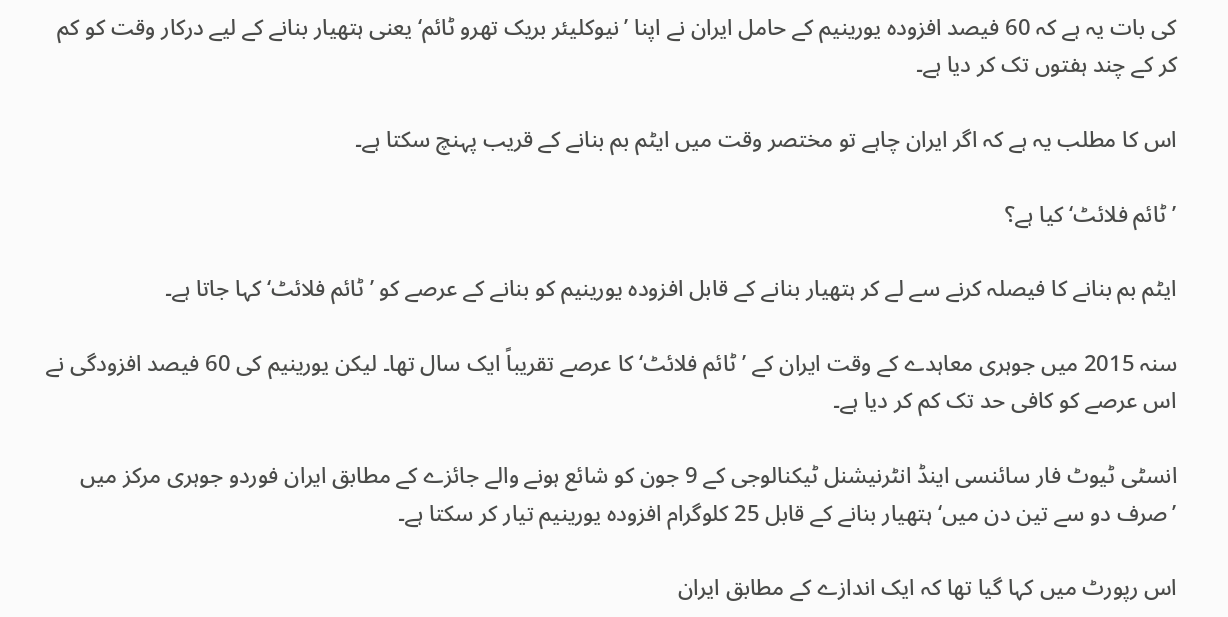کی بات یہ ہے کہ 60 فیصد افزودہ یورینیم کے حامل ایران نے اپنا ’نیوکلیئر بریک تھرو ٹائم‘ یعنی ہتھیار بنانے کے لیے درکار وقت کو کم کر کے چند ہفتوں تک کر دیا ہے۔

اس کا مطلب یہ ہے کہ اگر ایران چاہے تو مختصر وقت میں ایٹم بم بنانے کے قریب پہنچ سکتا ہے۔

’ٹائم فلائٹ‘ کیا ہے؟

ایٹم بم بنانے کا فیصلہ کرنے سے لے کر ہتھیار بنانے کے قابل افزودہ یورینیم کو بنانے کے عرصے کو ’ٹائم فلائٹ‘ کہا جاتا ہے۔

سنہ 2015 میں جوہری معاہدے کے وقت ایران کے ’ٹائم فلائٹ‘ کا عرصے تقریباً ایک سال تھا۔ لیکن یورینیم کی 60 فیصد افزودگی نے اس عرصے کو کافی حد تک کم کر دیا ہے۔

انسٹی ٹیوٹ فار سائنسی اینڈ انٹرنیشنل ٹیکنالوجی کے 9 جون کو شائع ہونے والے جائزے کے مطابق ایران فوردو جوہری مرکز میں ’صرف دو سے تین دن میں‘ ہتھیار بنانے کے قابل 25 کلوگرام افزودہ یورینیم تیار کر سکتا ہے۔

اس رپورٹ میں کہا گیا تھا کہ ایک اندازے کے مطابق ایران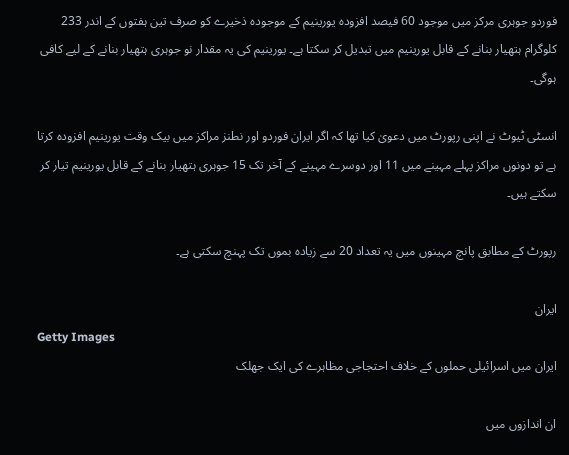فوردو جوہری مرکز میں موجود 60 فیصد افزودہ یورینیم کے موجودہ ذخیرے کو صرف تین ہفتوں کے اندر 233 کلوگرام ہتھیار بنانے کے قابل یورینیم میں تبدیل کر سکتا ہے۔ یورینیم کی یہ مقدار نو جوہری ہتھیار بنانے کے لیے کافی ہوگی۔

انسٹی ٹیوٹ نے اپنی رپورٹ میں دعویٰ کیا تھا کہ اگر ایران فوردو اور نطنز مراکز میں بیک وقت یورینیم افزودہ کرتا ہے تو دونوں مراکز پہلے مہینے میں 11 اور دوسرے مہینے کے آخر تک 15 جوہری ہتھیار بنانے کے قابل یورینیم تیار کر سکتے ہیں۔

رپورٹ کے مطابق پانچ مہینوں میں یہ تعداد 20 سے زیادہ بموں تک پہنچ سکتی ہے۔

ایران
Getty Images
ایران میں اسرائیلی حملوں کے خلاف احتجاجی مظاہرے کی ایک جھلک

ان اندازوں میں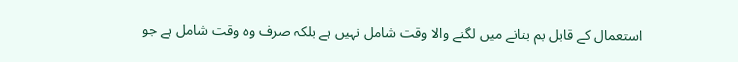استعمال کے قابل بم بنانے میں لگنے والا وقت شامل نہیں ہے بلکہ صرف وہ وقت شامل ہے جو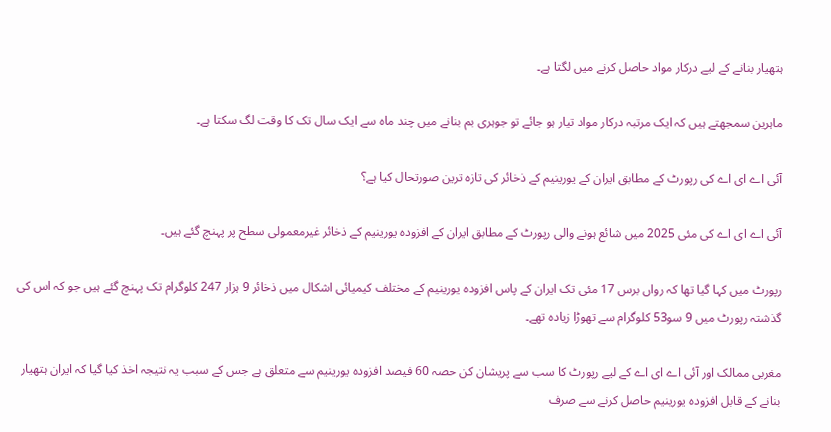ہتھیار بنانے کے لیے درکار مواد حاصل کرنے میں لگتا ہے۔

ماہرین سمجھتے ہیں کہ ایک مرتبہ درکار مواد تیار ہو جائے تو جوہری بم بنانے میں چند ماہ سے ایک سال تک کا وقت لگ سکتا ہے۔

آئی اے ای اے کی رپورٹ کے مطابق ایران کے یورینیم کے ذخائر کی تازہ ترین صورتحال کیا ہے؟

آئی اے ای اے کی مئی 2025 میں شائع ہونے والی رپورٹ کے مطابق ایران کے افزودہ یورینیم کے ذخائر غیرمعمولی سطح پر پہنچ گئے ہیں۔

رپورٹ میں کہا گیا تھا کہ رواں برس 17 مئی تک ایران کے پاس افزودہ یورینیم کے مختلف کیمیائی اشکال میں ذخائر 9 ہزار 247 کلوگرام تک پہنچ گئے ہیں جو کہ اس کی گذشتہ رپورٹ میں 9 سو53 کلوگرام سے تھوڑا زیادہ تھے۔

مغربی ممالک اور آئی اے ای اے کے لیے رپورٹ کا سب سے پریشان کن حصہ 60 فیصد افزودہ یورینیم سے متعلق ہے جس کے سبب یہ نتیجہ اخذ کیا گیا کہ ایران ہتھیار بنانے کے قابل افزودہ یورینیم حاصل کرنے سے صرف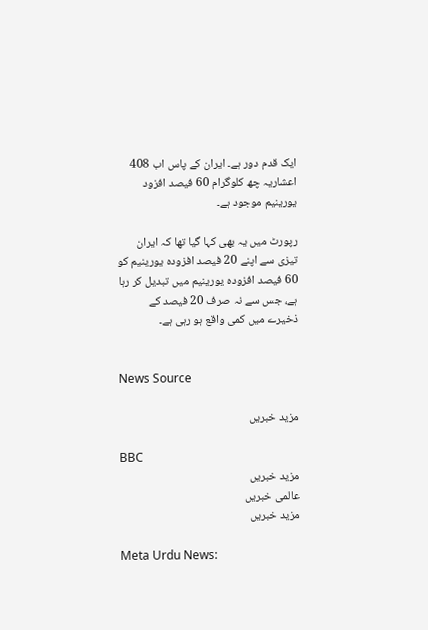ایک قدم دور ہے۔ ایران کے پاس اب 408 اعشاریہ چھ کلوگرام 60 فیصد افزود یورینیم موجود ہے۔

رپورٹ میں یہ بھی کہا گیا تھا کہ ایران تیزی سے اپنے 20 فیصد افزودہ یورینیم کو 60 فیصد افزودہ یورینیم میں تبدیل کر رہا ہے، جس سے نہ صرف 20 فیصد کے ذخیرے میں کمی واقع ہو رہی ہے۔


News Source

مزید خبریں

BBC
مزید خبریں
عالمی خبریں
مزید خبریں

Meta Urdu News: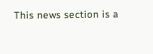This news section is a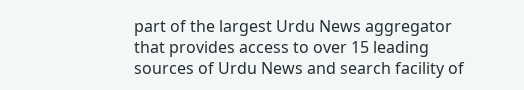part of the largest Urdu News aggregator that provides access to over 15 leading sources of Urdu News and search facility of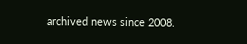archived news since 2008.